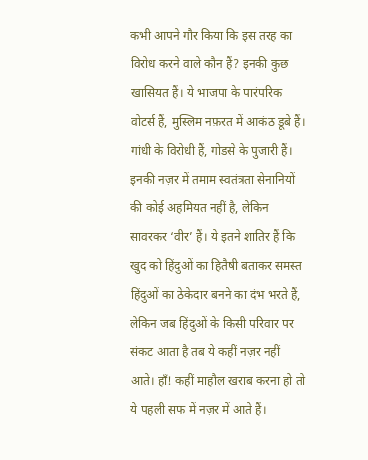कभी आपने गौर किया कि इस तरह का विरोध करने वाले कौन हैं? इनकी कुछ खासियत हैं। ये भाजपा के पारंपरिक वोटर्स हैं, मुस्लिम नफ़रत में आकंठ डूबे हैं। गांधी के विरोधी हैं, गोडसे के पुजारी हैं। इनकी नज़र में तमाम स्वतंत्रता सेनानियों की कोई अहमियत नहीं है, लेकिन सावरकर ‘वीर’ हैं। ये इतने शातिर हैं कि खुद को हिंदुओं का हितैषी बताकर समस्त हिंदुओं का ठेकेदार बनने का दंभ भरते हैं, लेकिन जब हिंदुओं के किसी परिवार पर संकट आता है तब ये कहीं नज़र नहीं आते। हाँ! कहीं माहौल खराब करना हो तो ये पहली सफ में नज़र में आते हैं।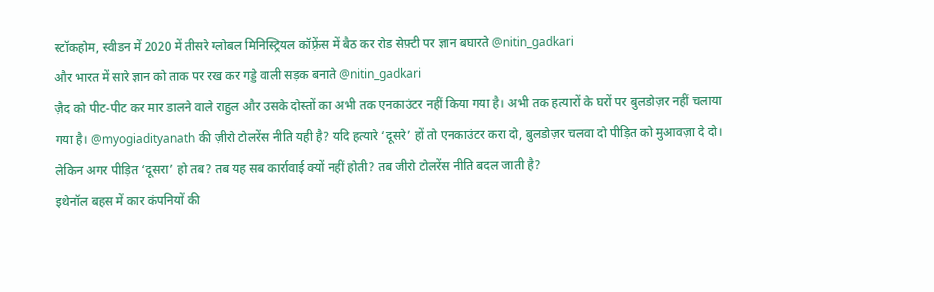स्टॉकहोम, स्वीडन में 2020 में तीसरे ग्लोबल मिनिस्ट्रियल कॉफ़्रेंस में बैठ कर रोड सेफ़्टी पर ज्ञान बघारते @nitin_gadkari
और भारत में सारे ज्ञान को ताक पर रख कर गड्डे वाली सड़क बनाते @nitin_gadkari
ज़ैद को पीट-पीट कर मार डालने वाले राहुल और उसके दोस्तों का अभी तक एनकाउंटर नहीं किया गया है। अभी तक हत्यारों के घरों पर बुलडोज़र नहीं चलाया गया है। @myogiadityanath की ज़ीरो टोलरेंस नीति यही है? यदि हत्यारे ‘दूसरे’ हों तो एनकाउंटर करा दो, बुलडोज़र चलवा दो पीड़ित को मुआवज़ा दे दो। लेकिन अगर पीड़ित ‘दूसरा’ हो तब? तब यह सब कार्रावाई क्यों नहीं होती? तब जीरो टोलरेंस नीति बदल जाती है?
इथेनॉल बहस में कार कंपनियों की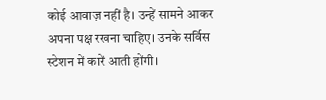कोई आवाज़ नहीं है। उन्हें सामने आकर अपना पक्ष रखना चाहिए। उनके सर्विस स्टेशन में कारें आती होंगी।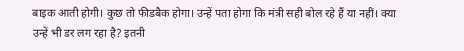बाइक आती होगी। कुछ तो फीडबैक होगा। उन्हें पता होगा कि मंत्री सही बोल रहे हैं या नहीं। क्या उन्हें भी डर लग रहा है? इतनी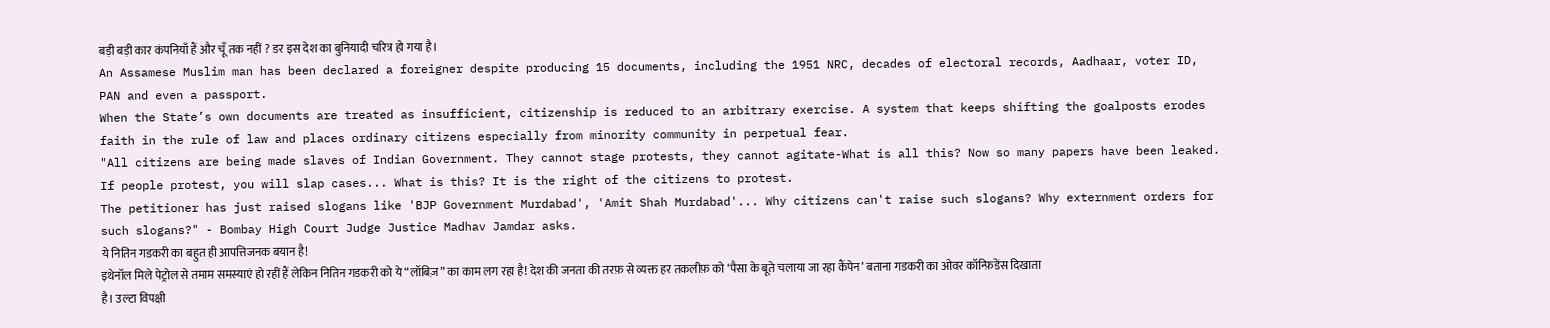बड़ी बड़ी कार कंपनियाँ हैं और चूँ तक नहीं ? डर इस देश का बुनियादी चरित्र हो गया है।
An Assamese Muslim man has been declared a foreigner despite producing 15 documents, including the 1951 NRC, decades of electoral records, Aadhaar, voter ID, PAN and even a passport.
When the State’s own documents are treated as insufficient, citizenship is reduced to an arbitrary exercise. A system that keeps shifting the goalposts erodes faith in the rule of law and places ordinary citizens especially from minority community in perpetual fear.
"All citizens are being made slaves of Indian Government. They cannot stage protests, they cannot agitate-What is all this? Now so many papers have been leaked. If people protest, you will slap cases... What is this? It is the right of the citizens to protest.
The petitioner has just raised slogans like 'BJP Government Murdabad', 'Amit Shah Murdabad'... Why citizens can't raise such slogans? Why externment orders for such slogans?" - Bombay High Court Judge Justice Madhav Jamdar asks.
ये नितिन गडकरी का बहुत ही आपत्तिजनक बयान है!
इथेनॉल मिले पेट्रोल से तमाम समस्याएं हो रहीं हैं लेकिन नितिन गडकरी को ये “लॉबिज़” का काम लग रहा है! देश की जनता की तरफ़ से व्यक्त हर तकलीफ़ को ‘पैसा के बूते चलाया जा रहा कैंपेन’ बताना गडकरी का ओवर कॉन्फ़िडेंस दिखाता है। उल्टा विपक्षी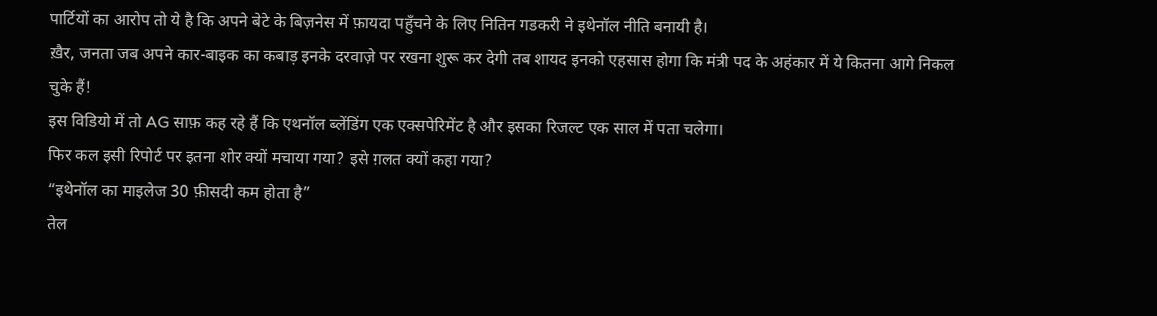पार्टियों का आरोप तो ये है कि अपने बेटे के बिज़नेस में फ़ायदा पहुँचने के लिए नितिन गडकरी ने इथेनॉल नीति बनायी है।
ख़ैर, जनता जब अपने कार-बाइक का कबाड़ इनके दरवाज़े पर रखना शुरू कर देगी तब शायद इनको एहसास होगा कि मंत्री पद के अहंकार में ये कितना आगे निकल चुके हैं!
इस विडियो में तो AG साफ़ कह रहे हैं कि एथनॉल ब्लेंडिंग एक एक्सपेरिमेंट है और इसका रिजल्ट एक साल में पता चलेगा।
फिर कल इसी रिपोर्ट पर इतना शोर क्यों मचाया गया? इसे ग़लत क्यों कहा गया?
“इथेनॉल का माइलेज 30 फ़ीसदी कम होता है”
तेल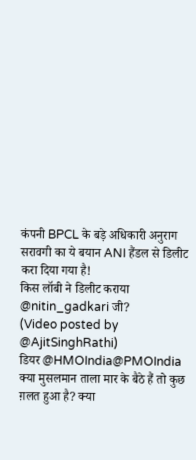कंपनी BPCL के बड़े अधिकारी अनुराग सरावगी का ये बयान ANI हैंडल से डिलीट करा दिया गया है!
किस लॉबी ने डिलीट कराया @nitin_gadkari जी?
(Video posted by @AjitSinghRathi)
डियर @HMOIndia@PMOIndia
क्या मुसलमान ताला मार के बैठे हैं तो कुछ ग़लत हुआ है? क्या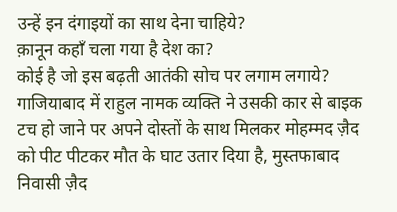उन्हें इन दंगाइयों का साथ देना चाहिये?
क़ानून कहाँ चला गया है देश का?
कोई है जो इस बढ़ती आतंकी सोच पर लगाम लगाये?
गाजियाबाद में राहुल नामक व्यक्ति ने उसकी कार से बाइक टच हो जाने पर अपने दोस्तों के साथ मिलकर मोहम्मद ज़ैद को पीट पीटकर मौत के घाट उतार दिया है, मुस्तफाबाद निवासी ज़ैद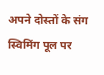अपने दोस्तों के संग स्विमिंग पूल पर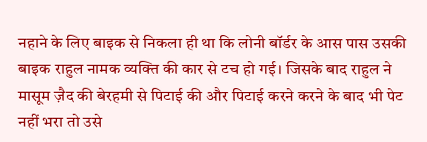नहाने के लिए बाइक से निकला ही था कि लोनी बॉर्डर के आस पास उसकी बाइक राहुल नामक व्यक्ति की कार से टच हो गई। जिसके बाद राहुल ने मासूम ज़ैद की बेरहमी से पिटाई की और पिटाई करने करने के बाद भी पेट नहीं भरा तो उसे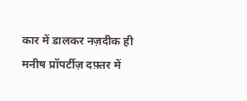कार में डालकर नज़दीक ही मनीष प्रॉपर्टीज़ दफ़्तर में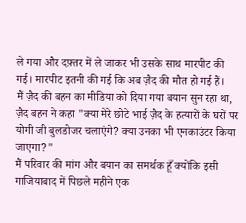ले गया और दफ़्तर में ले जाकर भी उसके साथ मारपीट की गई। मारपीट इतनी की गई कि अब ज़ैद की मौत हो गई हैं।
मैं ज़ैद की बहन का मीडिया को दिया गया बयान सुन रहा था, ज़ैद बहन ने कहा "क्या मेरे छोटे भाई ज़ैद के हत्यारों के घरों पर योगी जी बुलडोजर चलाएंगे? क्या उनका भी एनकाउंटर किया जाएगा?"
मैं परिवार की मांग और बयान का समर्थक हूँ क्योंकि इसी गाजियाबाद में पिछले महीने एक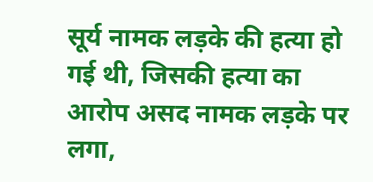सूर्य नामक लड़के की हत्या हो गई थी, जिसकी हत्या का आरोप असद नामक लड़के पर लगा,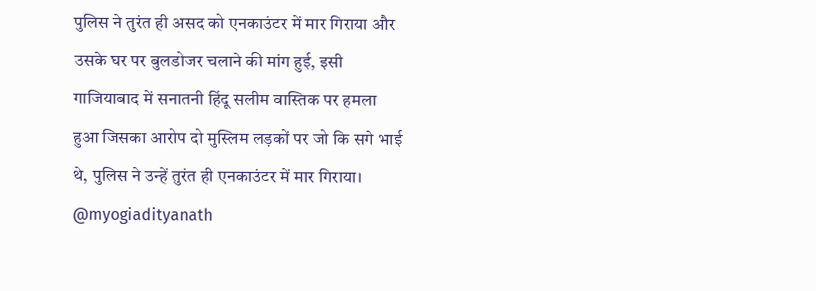पुलिस ने तुरंत ही असद को एनकाउंटर में मार गिराया और उसके घर पर बुलडोजर चलाने की मांग हुई, इसी गाजियाबाद में सनातनी हिंदू सलीम वास्तिक पर हमला हुआ जिसका आरोप दो मुस्लिम लड़कों पर जो कि सगे भाई थे, पुलिस ने उन्हें तुरंत ही एनकाउंटर में मार गिराया।
@myogiadityanath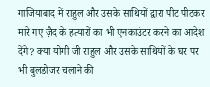गाजियाबाद में राहुल और उसके साथियों द्वारा पीट पीटकर मारे गए ज़ैद के हत्यारों का भी एनकाउंटर करने का आदेश देंगे? क्या योगी जी राहुल और उसके साथियों के घर पर भी बुलडोजर चलाने की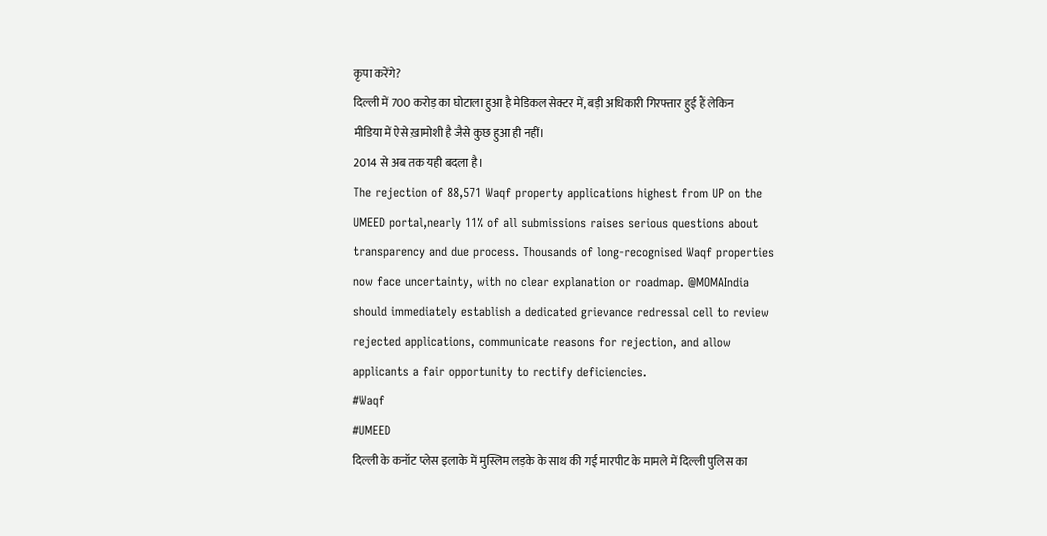कृपा करेंगे?
दिल्ली में 700 करोड़ का घोटाला हुआ है मेडिकल सेक्टर में, बड़ी अधिकारी गिरफ्तार हुई हैं लेकिन मीडिया में ऐसे ख़ामोशी है जैसे कुछ हुआ ही नहीं।
2014 से अब तक यही बदला है।
The rejection of 88,571 Waqf property applications highest from UP on the UMEED portal,nearly 11% of all submissions raises serious questions about transparency and due process. Thousands of long-recognised Waqf properties now face uncertainty, with no clear explanation or roadmap. @MOMAIndia should immediately establish a dedicated grievance redressal cell to review rejected applications, communicate reasons for rejection, and allow applicants a fair opportunity to rectify deficiencies.
#Waqf
#UMEED
दिल्ली के कनॉट प्लेस इलाके में मुस्लिम लड़के के साथ की गई मारपीट के मामले में दिल्ली पुलिस का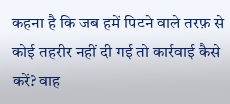कहना है कि जब हमें पिटने वाले तरफ़ से कोई तहरीर नहीं दी गई तो कार्रवाई कैसे करें? वाह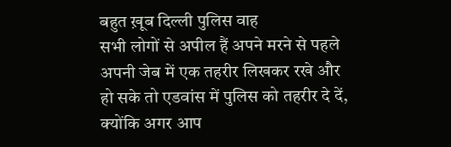बहुत ख़ूब दिल्ली पुलिस वाह
सभी लोगों से अपील हैं अपने मरने से पहले अपनी जेब में एक तहरीर लिखकर रखे और हो सके तो एडवांस में पुलिस को तहरीर दे दें, क्योंकि अगर आप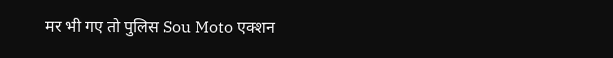मर भी गए तो पुलिस Sou Moto एक्शन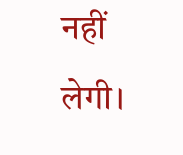नहीं लेगी।